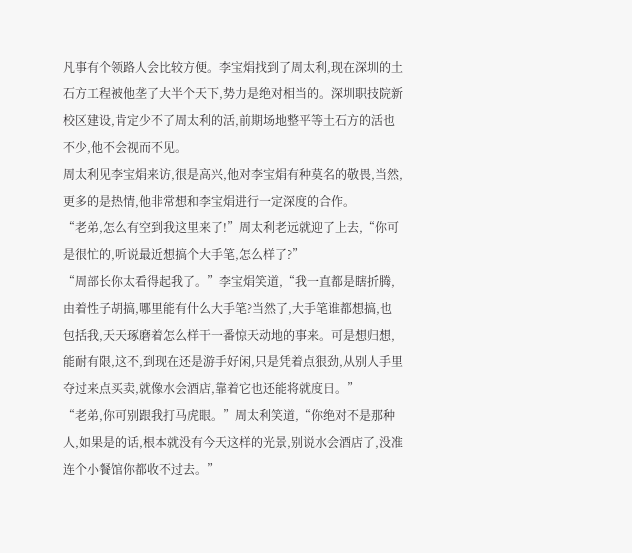凡事有个领路人会比较方便。李宝焆找到了周太利,现在深圳的土石方工程被他垄了大半个天下,势力是绝对相当的。深圳职技院新校区建设,肯定少不了周太利的活,前期场地整平等土石方的活也不少,他不会视而不见。
周太利见李宝焆来访,很是高兴,他对李宝焆有种莫名的敬畏,当然,更多的是热情,他非常想和李宝焆进行一定深度的合作。
“老弟,怎么有空到我这里来了!”周太利老远就迎了上去,“你可是很忙的,听说最近想搞个大手笔,怎么样了?”
“周部长你太看得起我了。”李宝焆笑道,“我一直都是瞎折腾,由着性子胡搞,哪里能有什么大手笔?当然了,大手笔谁都想搞,也包括我,天天琢磨着怎么样干一番惊天动地的事来。可是想归想,能耐有限,这不,到现在还是游手好闲,只是凭着点狠劲,从别人手里夺过来点买卖,就像水会酒店,靠着它也还能将就度日。”
“老弟,你可别跟我打马虎眼。”周太利笑道,“你绝对不是那种人,如果是的话,根本就没有今天这样的光景,别说水会酒店了,没准连个小餐馆你都收不过去。”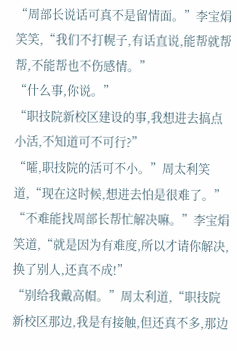“周部长说话可真不是留情面。”李宝焆笑笑,“我们不打幌子,有话直说,能帮就帮帮,不能帮也不伤感情。”
“什么事,你说。”
“职技院新校区建设的事,我想进去搞点小活,不知道可不可行?”
“嚯,职技院的活可不小。”周太利笑道,“现在这时候,想进去怕是很难了。”
“不难能找周部长帮忙解决嘛。”李宝焆笑道,“就是因为有难度,所以才请你解决,换了别人,还真不成!”
“别给我戴高帽。”周太利道,“职技院新校区那边,我是有接触,但还真不多,那边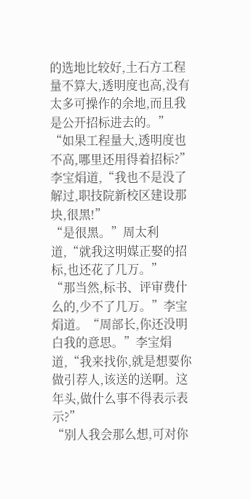的选地比较好,土石方工程量不算大,透明度也高,没有太多可操作的余地,而且我是公开招标进去的。”
“如果工程量大,透明度也不高,哪里还用得着招标?”李宝焆道,“我也不是没了解过,职技院新校区建设那块,很黑!”
“是很黑。”周太利道,“就我这明媒正娶的招标,也还花了几万。”
“那当然,标书、评审费什么的,少不了几万。”李宝焆道。“周部长,你还没明白我的意思。”李宝焆道,“我来找你,就是想要你做引荐人,该送的送啊。这年头,做什么事不得表示表示?”
“别人我会那么想,可对你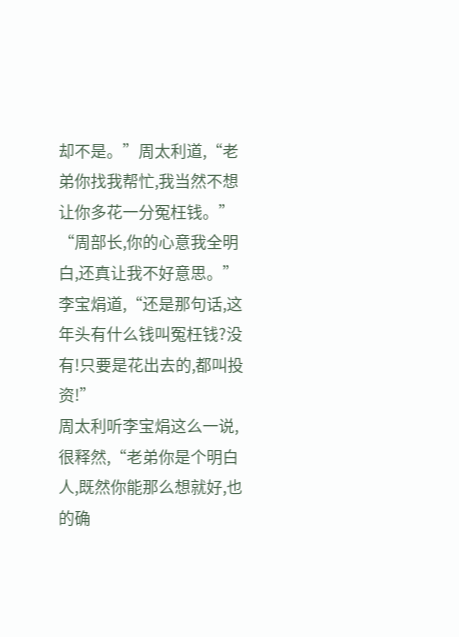却不是。”周太利道,“老弟你找我帮忙,我当然不想让你多花一分冤枉钱。”
“周部长,你的心意我全明白,还真让我不好意思。”李宝焆道,“还是那句话,这年头有什么钱叫冤枉钱?没有!只要是花出去的,都叫投资!”
周太利听李宝焆这么一说,很释然,“老弟你是个明白人,既然你能那么想就好,也的确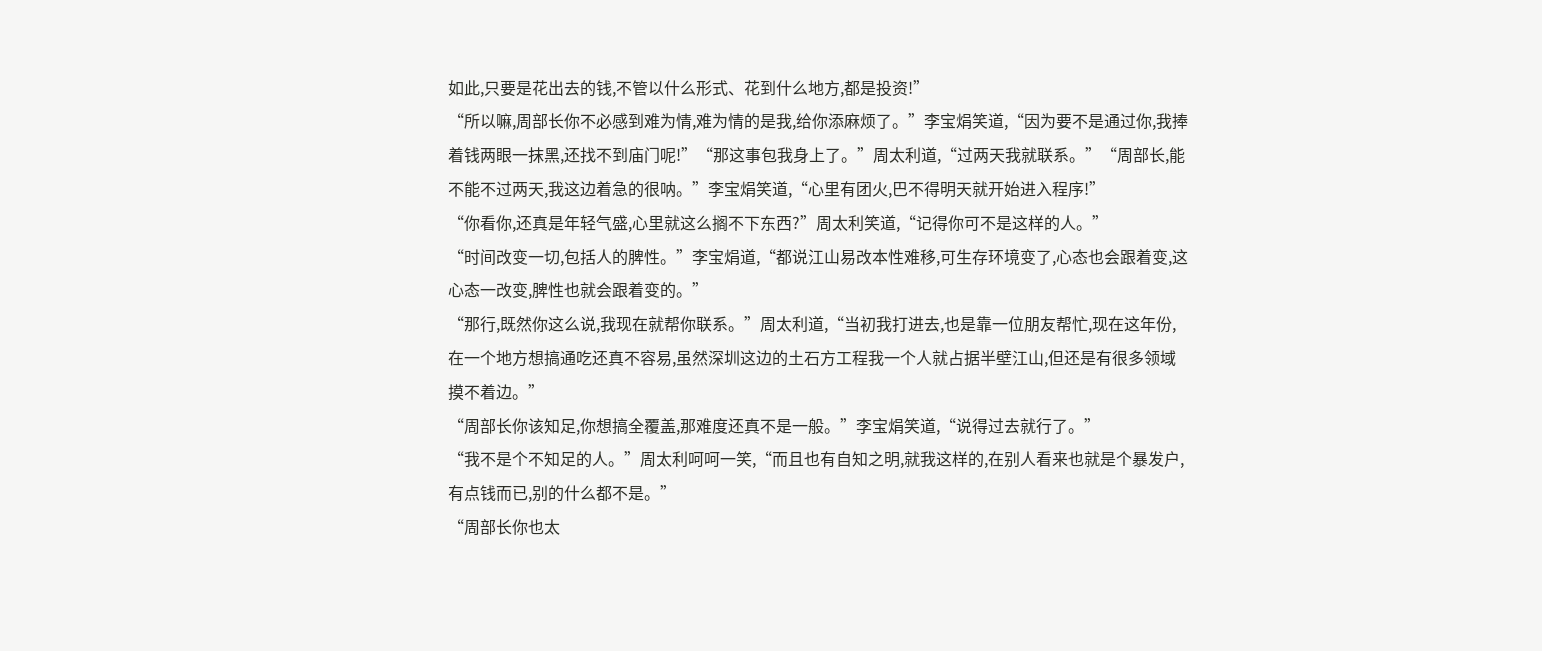如此,只要是花出去的钱,不管以什么形式、花到什么地方,都是投资!”
“所以嘛,周部长你不必感到难为情,难为情的是我,给你添麻烦了。”李宝焆笑道,“因为要不是通过你,我捧着钱两眼一抹黑,还找不到庙门呢!”“那这事包我身上了。”周太利道,“过两天我就联系。”“周部长,能不能不过两天,我这边着急的很呐。”李宝焆笑道,“心里有团火,巴不得明天就开始进入程序!”
“你看你,还真是年轻气盛,心里就这么搁不下东西?”周太利笑道,“记得你可不是这样的人。”
“时间改变一切,包括人的脾性。”李宝焆道,“都说江山易改本性难移,可生存环境变了,心态也会跟着变,这心态一改变,脾性也就会跟着变的。”
“那行,既然你这么说,我现在就帮你联系。”周太利道,“当初我打进去,也是靠一位朋友帮忙,现在这年份,在一个地方想搞通吃还真不容易,虽然深圳这边的土石方工程我一个人就占据半壁江山,但还是有很多领域摸不着边。”
“周部长你该知足,你想搞全覆盖,那难度还真不是一般。”李宝焆笑道,“说得过去就行了。”
“我不是个不知足的人。”周太利呵呵一笑,“而且也有自知之明,就我这样的,在别人看来也就是个暴发户,有点钱而已,别的什么都不是。”
“周部长你也太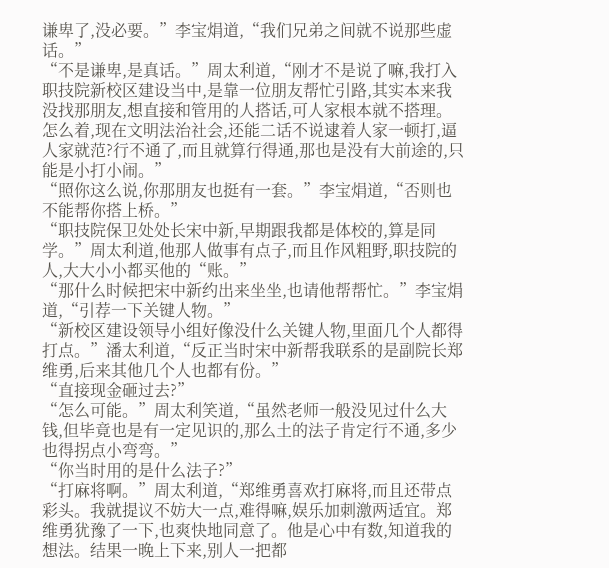谦卑了,没必要。”李宝焆道,“我们兄弟之间就不说那些虚话。”
“不是谦卑,是真话。”周太利道,“刚才不是说了嘛,我打入职技院新校区建设当中,是靠一位朋友帮忙引路,其实本来我没找那朋友,想直接和管用的人搭话,可人家根本就不搭理。怎么着,现在文明法治社会,还能二话不说逮着人家一顿打,逼人家就范?行不通了,而且就算行得通,那也是没有大前途的,只能是小打小闹。”
“照你这么说,你那朋友也挺有一套。”李宝焆道,“否则也不能帮你搭上桥。”
“职技院保卫处处长宋中新,早期跟我都是体校的,算是同学。”周太利道,他那人做事有点子,而且作风粗野,职技院的人,大大小小都买他的“账。”
“那什么时候把宋中新约出来坐坐,也请他帮帮忙。”李宝焆道,“引荐一下关键人物。”
“新校区建设领导小组好像没什么关键人物,里面几个人都得打点。”潘太利道,“反正当时宋中新帮我联系的是副院长郑维勇,后来其他几个人也都有份。”
“直接现金砸过去?”
“怎么可能。”周太利笑道,“虽然老师一般没见过什么大钱,但毕竟也是有一定见识的,那么土的法子肯定行不通,多少也得拐点小弯弯。”
“你当时用的是什么法子?”
“打麻将啊。”周太利道,“郑维勇喜欢打麻将,而且还带点彩头。我就提议不妨大一点,难得嘛,娱乐加刺激两适宜。郑维勇犹豫了一下,也爽快地同意了。他是心中有数,知道我的想法。结果一晚上下来,别人一把都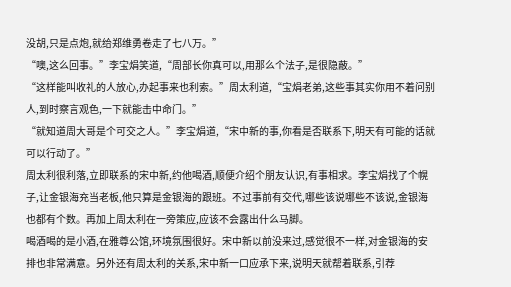没胡,只是点炮,就给郑维勇卷走了七八万。”
“噢,这么回事。”李宝焆笑道,“周部长你真可以,用那么个法子,是很隐蔽。”
“这样能叫收礼的人放心,办起事来也利索。”周太利道,“宝焆老弟,这些事其实你用不着问别人,到时察言观色,一下就能击中命门。”
“就知道周大哥是个可交之人。”李宝焆道,“宋中新的事,你看是否联系下,明天有可能的话就可以行动了。”
周太利很利落,立即联系的宋中新,约他喝酒,顺便介绍个朋友认识,有事相求。李宝焆找了个幌子,让金银海充当老板,他只算是金银海的跟班。不过事前有交代,哪些该说哪些不该说,金银海也都有个数。再加上周太利在一旁策应,应该不会露出什么马脚。
喝酒喝的是小酒,在雅尊公馆,环境氛围很好。宋中新以前没来过,感觉很不一样,对金银海的安排也非常满意。另外还有周太利的关系,宋中新一口应承下来,说明天就帮着联系,引荐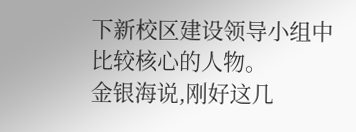下新校区建设领导小组中比较核心的人物。
金银海说,刚好这几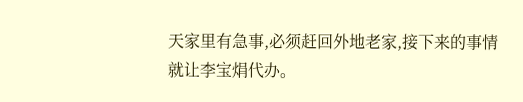天家里有急事,必须赶回外地老家,接下来的事情就让李宝焆代办。